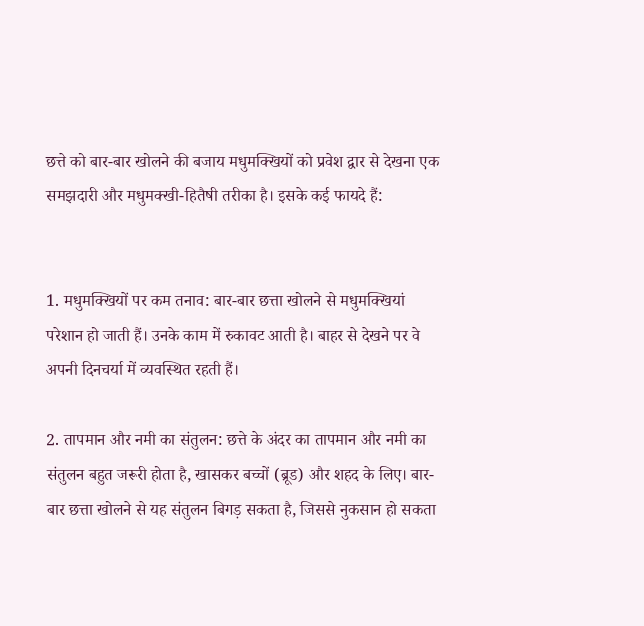छत्ते को बार-बार खोलने की बजाय मधुमक्खियों को प्रवेश द्वार से देखना एक समझदारी और मधुमक्खी-हितैषी तरीका है। इसके कई फायदे हैं:


1. मधुमक्खियों पर कम तनाव: बार-बार छत्ता खोलने से मधुमक्खियां परेशान हो जाती हैं। उनके काम में रुकावट आती है। बाहर से देखने पर वे अपनी दिनचर्या में व्यवस्थित रहती हैं।

2. तापमान और नमी का संतुलन: छत्ते के अंदर का तापमान और नमी का संतुलन बहुत जरूरी होता है, खासकर बच्चों (ब्रूड) और शहद के लिए। बार-बार छत्ता खोलने से यह संतुलन बिगड़ सकता है, जिससे नुकसान हो सकता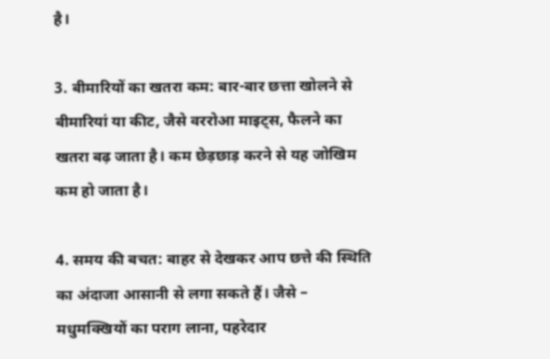है।

3. बीमारियों का खतरा कम: बार-बार छत्ता खोलने से बीमारियां या कीट, जैसे वररोआ माइट्स, फैलने का खतरा बढ़ जाता है। कम छेड़छाड़ करने से यह जोखिम कम हो जाता है।

4. समय की बचत: बाहर से देखकर आप छत्ते की स्थिति का अंदाजा आसानी से लगा सकते हैं। जैसे – मधुमक्खियों का पराग लाना, पहरेदार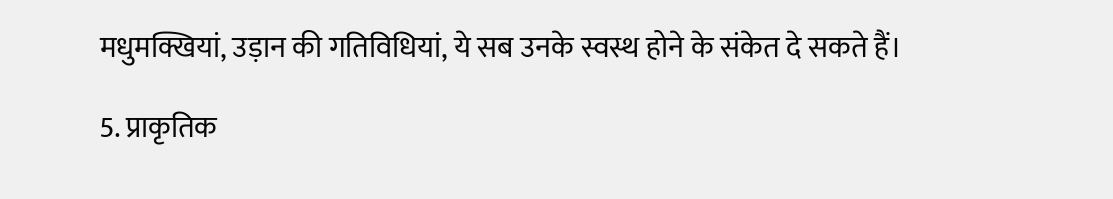मधुमक्खियां, उड़ान की गतिविधियां, ये सब उनके स्वस्थ होने के संकेत दे सकते हैं।

5. प्राकृतिक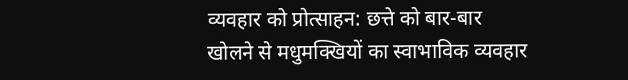व्यवहार को प्रोत्साहन: छत्ते को बार-बार खोलने से मधुमक्खियों का स्वाभाविक व्यवहार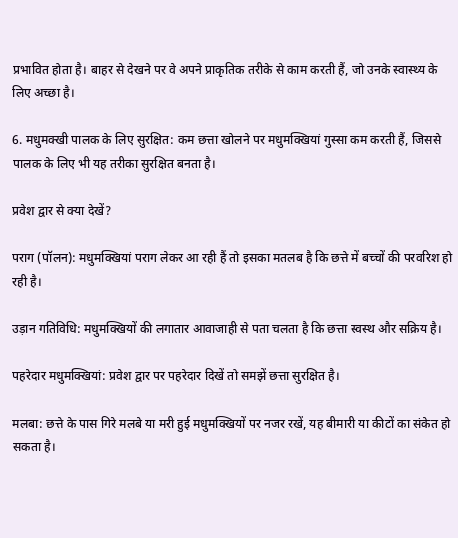प्रभावित होता है। बाहर से देखने पर वे अपने प्राकृतिक तरीके से काम करती हैं, जो उनके स्वास्थ्य के लिए अच्छा है।

6. मधुमक्खी पालक के लिए सुरक्षित: कम छत्ता खोलने पर मधुमक्खियां गुस्सा कम करती हैं, जिससे पालक के लिए भी यह तरीका सुरक्षित बनता है।

प्रवेश द्वार से क्या देखें?

पराग (पॉलन): मधुमक्खियां पराग लेकर आ रही हैं तो इसका मतलब है कि छत्ते में बच्चों की परवरिश हो रही है।

उड़ान गतिविधि: मधुमक्खियों की लगातार आवाजाही से पता चलता है कि छत्ता स्वस्थ और सक्रिय है।

पहरेदार मधुमक्खियां: प्रवेश द्वार पर पहरेदार दिखें तो समझें छत्ता सुरक्षित है।

मलबा: छत्ते के पास गिरे मलबे या मरी हुई मधुमक्खियों पर नजर रखें, यह बीमारी या कीटों का संकेत हो सकता है।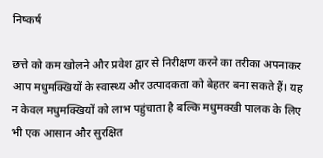निष्कर्ष

छत्ते को कम खोलने और प्रवेश द्वार से निरीक्षण करने का तरीका अपनाकर आप मधुमक्खियों के स्वास्थ्य और उत्पादकता को बेहतर बना सकते हैं। यह न केवल मधुमक्खियों को लाभ पहुंचाता है बल्कि मधुमक्खी पालक के लिए भी एक आसान और सुरक्षित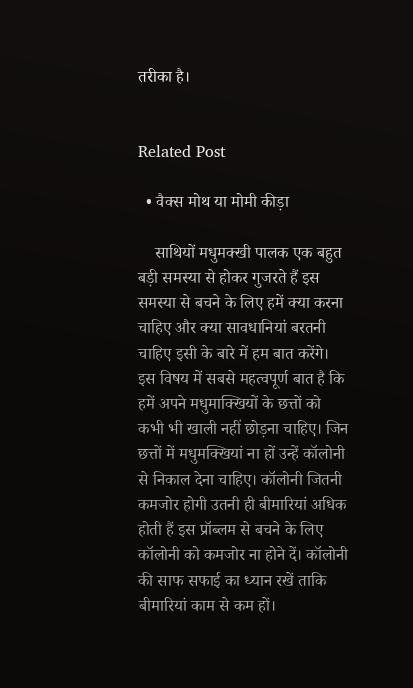तरीका है।


Related Post

  • वैक्स मोथ या मोमी कीड़ा

    साथियों मधुमक्खी पालक एक बहुत बड़ी समस्या से होकर गुजरते हैं इस समस्या से बचने के लिए हमें क्या करना चाहिए और क्या सावधानियां बरतनी चाहिए इसी के बारे में हम बात करेंगे। इस विषय में सबसे महत्वपूर्ण बात है कि हमें अपने मधुमाक्खियों के छत्तों को कभी भी खाली नहीं छोड़ना चाहिए। जिन छत्तों में मधुमक्खियां ना हों उन्हें कॉलोनी से निकाल देना चाहिए। कॉलोनी जितनी कमजोर होगी उतनी ही बीमारियां अधिक होती हैं इस प्रॉब्लम से बचने के लिए कॉलोनी को कमजोर ना होने दें। कॉलोनी की साफ सफाई का ध्यान रखें ताकि बीमारियां काम से कम हों।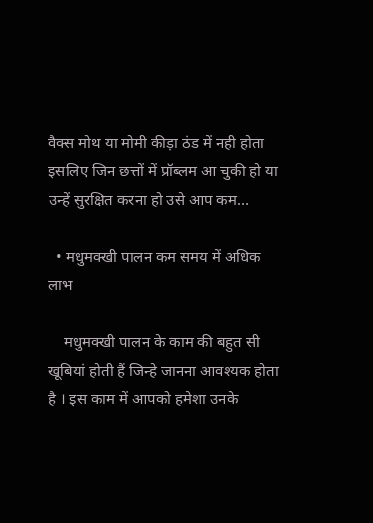वैक्स मोथ या मोमी कीड़ा ठंड में नही होता इसलिए जिन छत्तों में प्रॉब्लम आ चुकी हो या उन्हें सुरक्षित करना हो उसे आप कम…

  • मधुमक्खी पालन कम समय में अधिक लाभ

    मधुमक्खी पालन के काम की बहुत सी खूबियां होती हैं जिन्हे जानना आवश्यक होता है । इस काम में आपको हमेशा उनके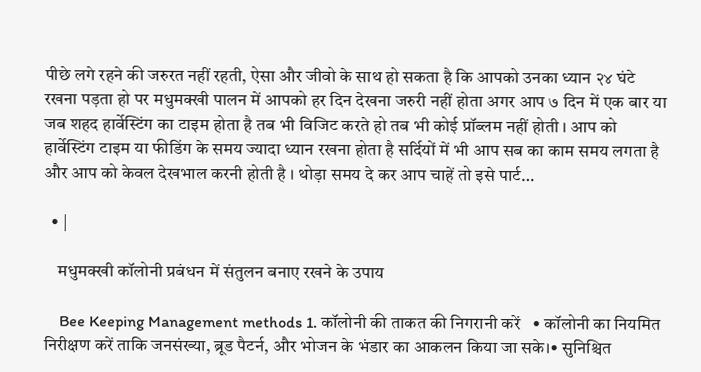पीछे लगे रहने की जरुरत नहीं रहती, ऐसा और जीवो के साथ हो सकता है कि आपको उनका ध्यान २४ घंटे रखना पड़ता हो पर मधुमक्खी पालन में आपको हर दिन देखना जरुरी नहीं होता अगर आप ७ दिन में एक बार या जब शहद हार्वेस्टिंग का टाइम होता है तब भी विजिट करते हो तब भी कोई प्रॉब्लम नहीं होती । आप को हार्वेस्टिंग टाइम या फीडिंग के समय ज्यादा ध्यान रखना होता है सर्दियों में भी आप सब का काम समय लगता है और आप को केवल देखभाल करनी होती है । थोड़ा समय दे कर आप चाहें तो इसे पार्ट…

  • |

    मधुमक्खी कॉलोनी प्रबंधन में संतुलन बनाए रखने के उपाय

    Bee Keeping Management methods 1. कॉलोनी की ताकत की निगरानी करें   • कॉलोनी का नियमित निरीक्षण करें ताकि जनसंख्या, ब्रूड पैटर्न, और भोजन के भंडार का आकलन किया जा सके।• सुनिश्चित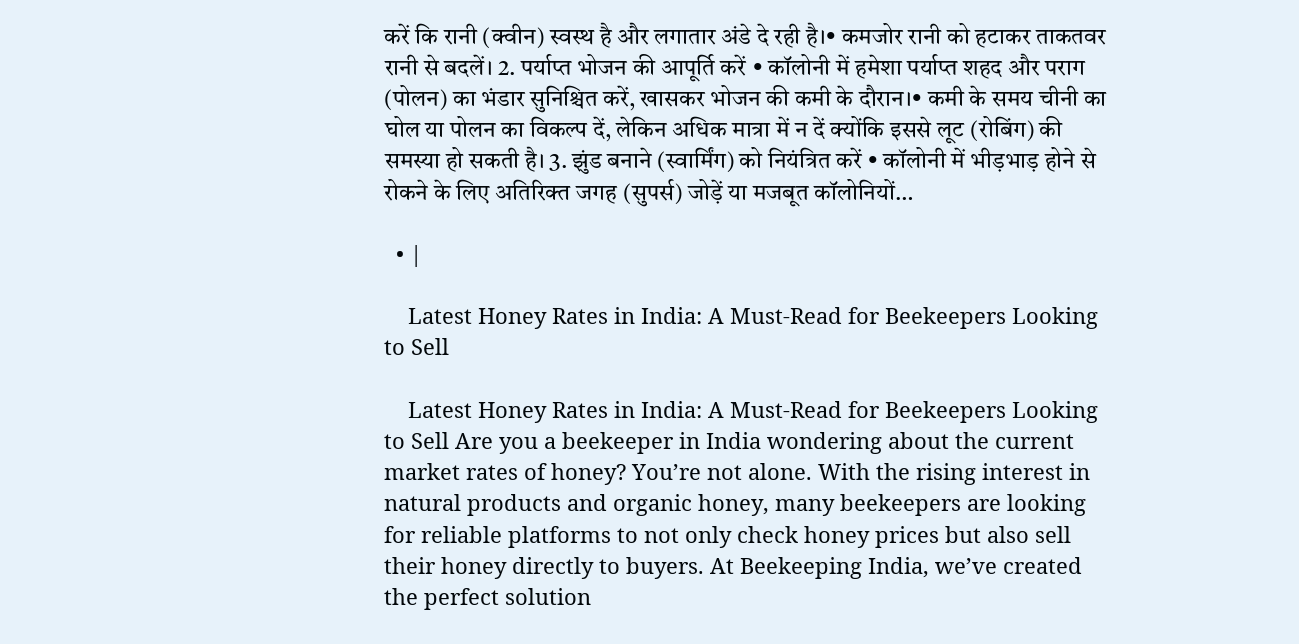करें कि रानी (क्वीन) स्वस्थ है और लगातार अंडे दे रही है।• कमजोर रानी को हटाकर ताकतवर रानी से बदलें। 2. पर्याप्त भोजन की आपूर्ति करें • कॉलोनी में हमेशा पर्याप्त शहद और पराग (पोलन) का भंडार सुनिश्चित करें, खासकर भोजन की कमी के दौरान।• कमी के समय चीनी का घोल या पोलन का विकल्प दें, लेकिन अधिक मात्रा में न दें क्योंकि इससे लूट (रोबिंग) की समस्या हो सकती है। 3. झुंड बनाने (स्वार्मिंग) को नियंत्रित करें • कॉलोनी में भीड़भाड़ होने से रोकने के लिए अतिरिक्त जगह (सुपर्स) जोड़ें या मजबूत कॉलोनियों…

  • |

    Latest Honey Rates in India: A Must-Read for Beekeepers Looking to Sell

    Latest Honey Rates in India: A Must-Read for Beekeepers Looking to Sell Are you a beekeeper in India wondering about the current market rates of honey? You’re not alone. With the rising interest in natural products and organic honey, many beekeepers are looking for reliable platforms to not only check honey prices but also sell their honey directly to buyers. At Beekeeping India, we’ve created the perfect solution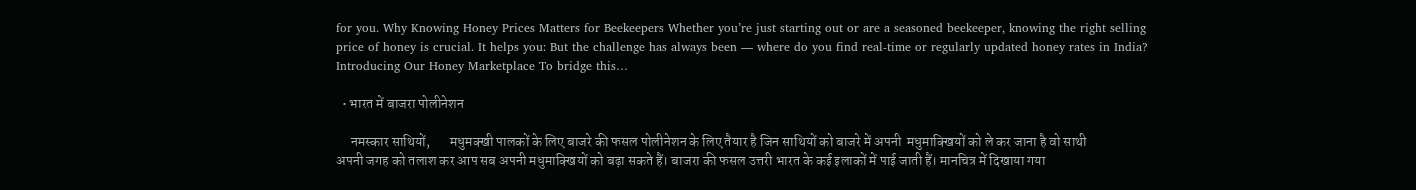for you. Why Knowing Honey Prices Matters for Beekeepers Whether you’re just starting out or are a seasoned beekeeper, knowing the right selling price of honey is crucial. It helps you: But the challenge has always been — where do you find real-time or regularly updated honey rates in India? Introducing Our Honey Marketplace To bridge this…

  • भारत में बाजरा पोलीनेशन

     नमस्कार साथियों,       मधुमक्खी पालकों के लिए बाजरे की फसल पोलीनेशन के लिए तैयार है जिन साथियों को बाजरे में अपनी  मधुमाक्खियों को ले कर जाना है वो साथी अपनी जगह को तलाश कर आप सब अपनी मधुमाक्खियों को बढ़ा सकते हैं। बाजरा की फसल उत्तरी भारत के कई इलाकों में पाई जाती हैं। मानचित्र में दिखाया गया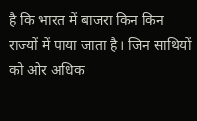है कि भारत में बाजरा किन किन राज्यों में पाया जाता है। जिन साथियों को ओर अधिक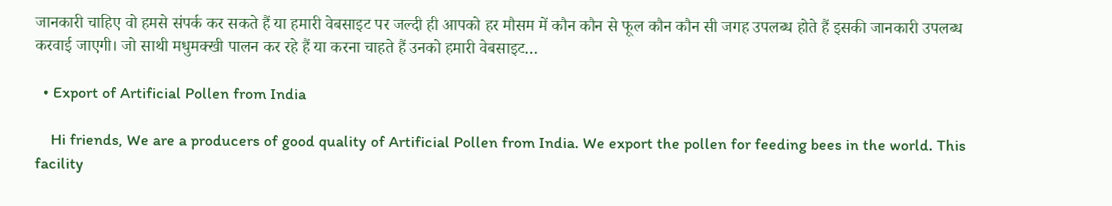जानकारी चाहिए वो हमसे संपर्क कर सकते हैं या हमारी वेबसाइट पर जल्दी ही आपको हर मौसम में कौन कौन से फूल कौन कौन सी जगह उपलब्ध होते हैं इसकी जानकारी उपलब्ध करवाई जाएगी। जो साथी मधुमक्खी पालन कर रहे हैं या करना चाहते हैं उनको हमारी वेबसाइट…

  • Export of Artificial Pollen from India

    Hi friends, We are a producers of good quality of Artificial Pollen from India. We export the pollen for feeding bees in the world. This facility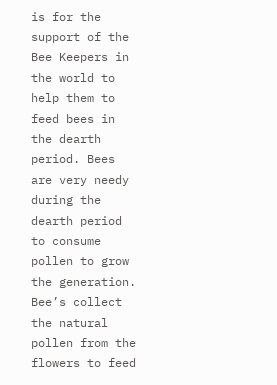is for the support of the Bee Keepers in the world to help them to feed bees in the dearth period. Bees are very needy during the dearth period to consume pollen to grow the generation. Bee’s collect the natural pollen from the flowers to feed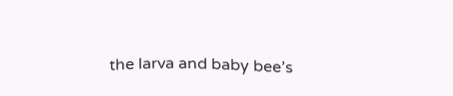the larva and baby bee’s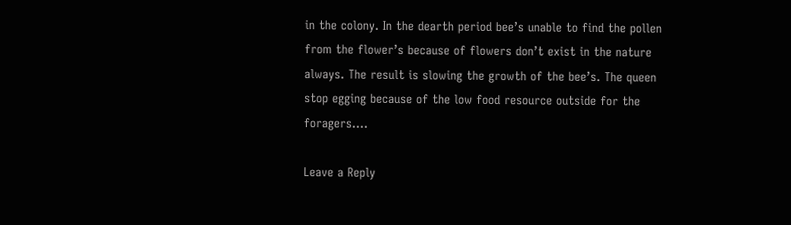in the colony. In the dearth period bee’s unable to find the pollen from the flower’s because of flowers don’t exist in the nature always. The result is slowing the growth of the bee’s. The queen stop egging because of the low food resource outside for the foragers….

Leave a Reply